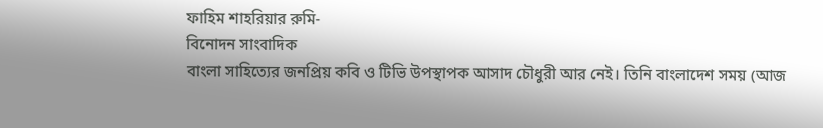ফাহিম শাহরিয়ার রুমি-
বিনোদন সাংবাদিক
বাংলা সাহিত্যের জনপ্রিয় কবি ও টিভি উপস্থাপক আসাদ চৌধুরী আর নেই। তিনি বাংলাদেশ সময় (আজ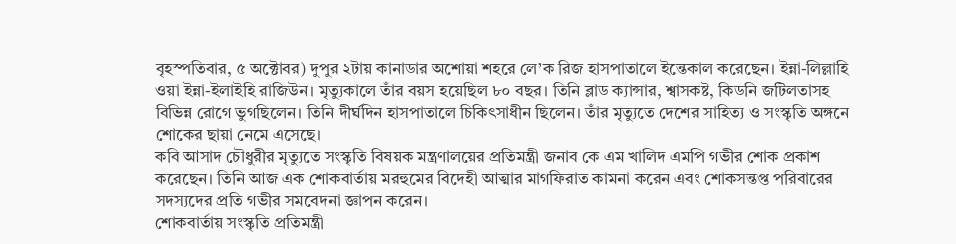বৃহস্পতিবার, ৫ অক্টোবর) দুপুর ২টায় কানাডার অশোয়া শহরে লে’ক রিজ হাসপাতালে ইন্তেকাল করেছেন। ইন্না-লিল্লাহি ওয়া ইন্না-ইলাইহি রাজিউন। মৃত্যুকালে তাঁর বয়স হয়েছিল ৮০ বছর। তিনি ব্লাড ক্যান্সার, শ্বাসকষ্ট, কিডনি জটিলতাসহ বিভিন্ন রোগে ভুগছিলেন। তিনি দীর্ঘদিন হাসপাতালে চিকিৎসাধীন ছিলেন। তাঁর মৃত্যুতে দেশের সাহিত্য ও সংস্কৃতি অঙ্গনে শোকের ছায়া নেমে এসেছে।
কবি আসাদ চৌধুরীর মৃত্যুতে সংস্কৃতি বিষয়ক মন্ত্রণালয়ের প্রতিমন্ত্রী জনাব কে এম খালিদ এমপি গভীর শোক প্রকাশ করেছেন। তিনি আজ এক শোকবার্তায় মরহুমের বিদেহী আত্মার মাগফিরাত কামনা করেন এবং শোকসন্তপ্ত পরিবারের সদস্যদের প্রতি গভীর সমবেদনা জ্ঞাপন করেন।
শোকবার্তায় সংস্কৃতি প্রতিমন্ত্রী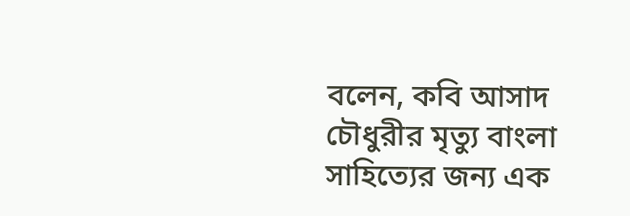বলেন, কবি আসাদ চৌধুরীর মৃত্যু বাংলা সাহিত্যের জন্য এক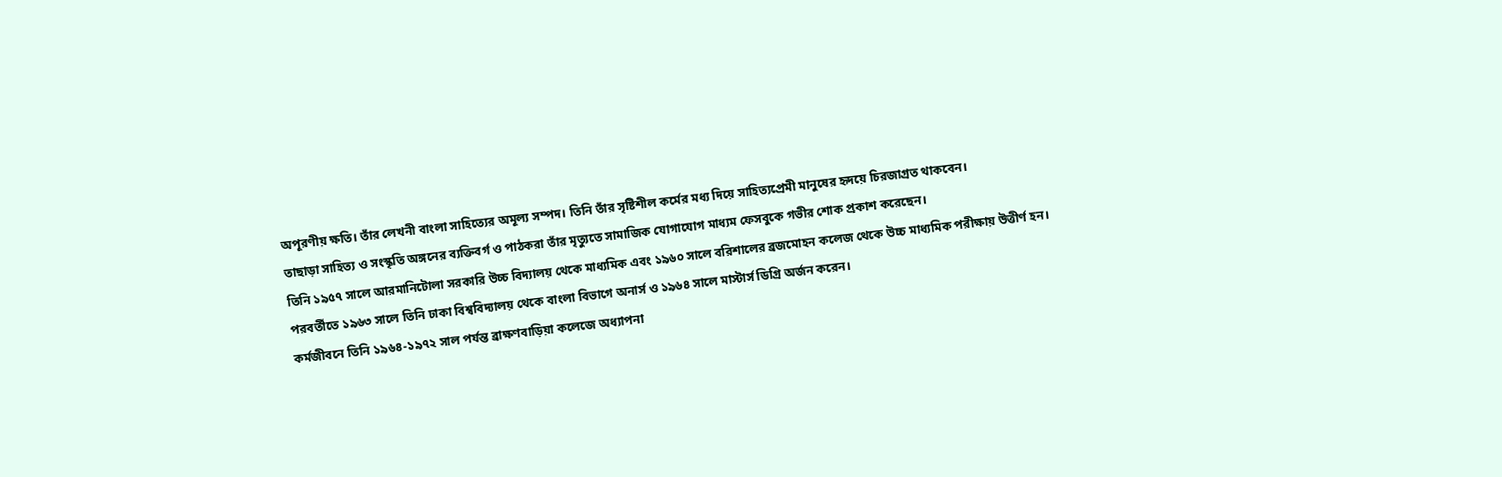অপূরণীয় ক্ষতি। তাঁর লেখনী বাংলা সাহিত্যের অমূল্য সম্পদ। তিনি তাঁর সৃষ্টিশীল কর্মের মধ্য দিয়ে সাহিত্যপ্রেমী মানুষের হৃদয়ে চিরজাগ্রত থাকবেন।
তাছাড়া সাহিত্য ও সংস্কৃতি অঙ্গনের ব্যক্তিবর্গ ও পাঠকরা তাঁর মৃত্যুতে সামাজিক যোগাযোগ মাধ্যম ফেসবুকে গভীর শোক প্রকাশ করেছেন।
তিনি ১৯৫৭ সালে আরমানিটোলা সরকারি উচ্চ বিদ্যালয় থেকে মাধ্যমিক এবং ১৯৬০ সালে বরিশালের ব্রজমোহন কলেজ থেকে উচ্চ মাধ্যমিক পরীক্ষায় উত্তীর্ণ হন। পরবর্তীতে ১৯৬৩ সালে তিনি ঢাকা বিশ্ববিদ্যালয় থেকে বাংলা বিভাগে অনার্স ও ১৯৬৪ সালে মাস্টার্স ডিগ্রি অর্জন করেন।
কর্মজীবনে তিনি ১৯৬৪-১৯৭২ সাল পর্যন্ত ব্রাক্ষণবাড়িয়া কলেজে অধ্যাপনা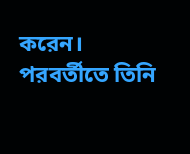করেন। পরবর্তীতে তিনি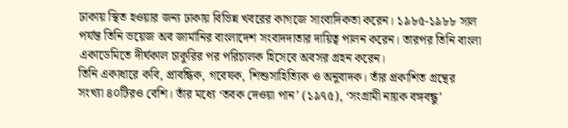ঢাকায় স্থিত হওয়ার জন্য ঢাকায় বিভিন্ন খবরের কাগজে সাংবাদিকতা করেন। ১৯৮৫-১৯৮৮ সাল পর্যন্ত তিনি ভয়েজ অব জার্মানির বাংলাদেশ সংবাদদাতার দায়িত্ব পালন করেন। তারপর তিনি বাংলা একাডেমিতে দীর্ঘকাল চাকুরির পর পরিচালক হিসেবে অবসর গ্রহন করেন।
তিনি একাধারে কবি, প্রাবন্ধিক, গবেষক, শিশুসাহিত্যিক ও অনুবাদক। তাঁর প্রকাশিত গ্রন্থের সংখ্যা ৪০টিরও বেশি। তাঁর মধ্যে ‘তবক দেওয়া পান’ (১৯৭৫), ‘সংগ্রামী নায়ক বঙ্গবন্ধু’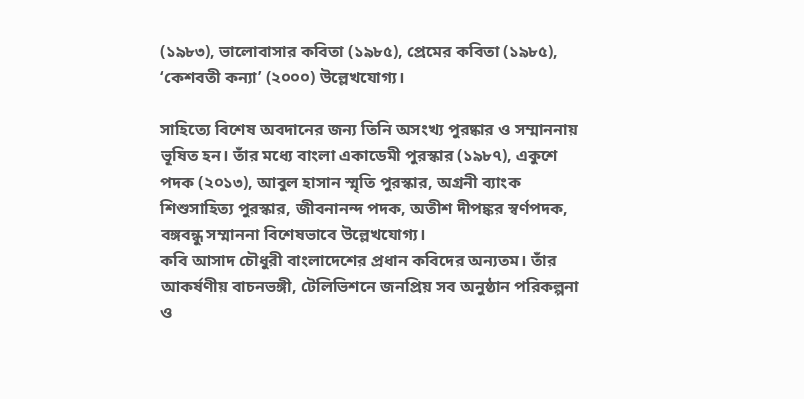(১৯৮৩), ভালোবাসার কবিতা (১৯৮৫), প্রেমের কবিতা (১৯৮৫), ‘কেশবতী কন্যা’ (২০০০) উল্লেখযোগ্য।

সাহিত্যে বিশেষ অবদানের জন্য তিনি অসংখ্য পুরষ্কার ও সম্মাননায় ভূষিত হন। তাঁর মধ্যে বাংলা একাডেমী পুরস্কার (১৯৮৭), একুশে পদক (২০১৩), আবুল হাসান স্মৃতি পুরস্কার, অগ্রনী ব্যাংক শিশুসাহিত্য পুরস্কার, জীবনানন্দ পদক, অতীশ দীপঙ্কর স্বর্ণপদক, বঙ্গবন্ধু সম্মাননা বিশেষভাবে উল্লেখযোগ্য।
কবি আসাদ চৌধুরী বাংলাদেশের প্রধান কবিদের অন্যতম। তাঁর আকর্ষণীয় বাচনভঙ্গী, টেলিভিশনে জনপ্রিয় সব অনুষ্ঠান পরিকল্পনা ও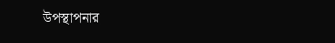উপস্থাপনার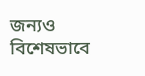জন্যও বিশেষভাবে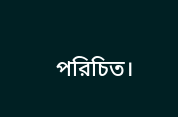পরিচিত।